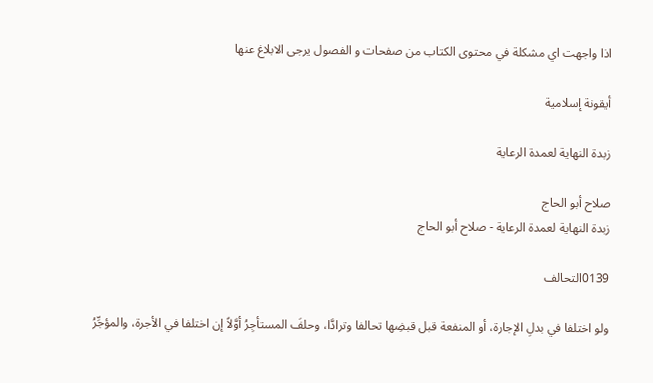اذا واجهت اي مشكلة في محتوى الكتاب من صفحات و الفصول يرجى الابلاغ عنها

أيقونة إسلامية

زبدة النهاية لعمدة الرعاية

صلاح أبو الحاج
زبدة النهاية لعمدة الرعاية - صلاح أبو الحاج

0139التحالف

ولو اختلفا في بدلِ الإجارة، أو المنفعة قبل قبضِها تحالفا وترادَّا، وحلفَ المستأجِرُ أوَّلاً إن اختلفا في الأجرة، والمؤجِّرُ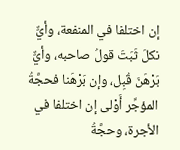إن اختلفا في المنفعة، وأيٌّ نكلَ ثَبَتَ قولُ صاحبه، وأيٌّ بَرْهَنَ قُبِل، وإن بَرْهَنا فحجَّةُ المؤجِّر أَوْلى إن اختلفا في الأجرة، وحجَّةُ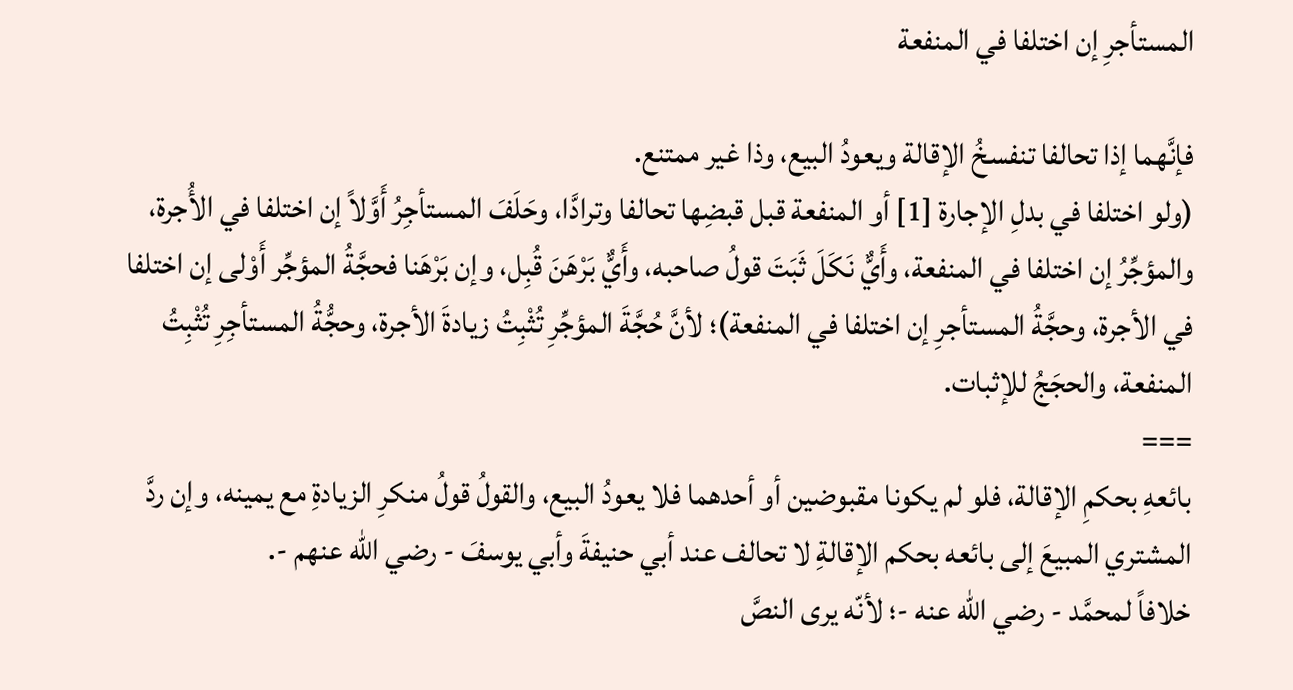المستأجرِ إن اختلفا في المنفعة

فإنَّهما إذا تحالفا تنفسخُ الإقالة ويعودُ البيع، وذا غير ممتنع.
(ولو اختلفا في بدلِ الإجارة [1] أو المنفعة قبل قبضِها تحالفا وترادَّا، وحَلَفَ المستأجِرُ أَوَّلاً إن اختلفا في الأُجرة، والمؤجِّرُ إن اختلفا في المنفعة، وأَيٌّ نَكَلَ ثَبَتَ قولُ صاحبه، وأَيٌّ بَرْهَنَ قُبِل، وإن بَرْهَنا فحجَّةُ المؤجِّر أَوْلى إن اختلفا في الأجرة، وحجَّةُ المستأجرِ إن اختلفا في المنفعة)؛ لأنَّ حُجَّةَ المؤجِّرِ تُثْبِتُ زيادةَ الأجرة، وحجُّةُ المستأجِرِ تُثْبِتُ المنفعة، والحجَجُ للإثبات.
===
بائعهِ بحكمِ الإقالة، فلو لم يكونا مقبوضين أو أحدهما فلا يعودُ البيع، والقولُ قولُ منكرِ الزيادةِ مع يمينه، وإن ردَّ المشتري المبيعَ إلى بائعه بحكم الإقالةِ لا تحالف عند أبي حنيفةَ وأبي يوسفَ - رضي الله عنهم -.
خلافاً لمحمَّد - رضي الله عنه -؛ لأنّه يرى النصَّ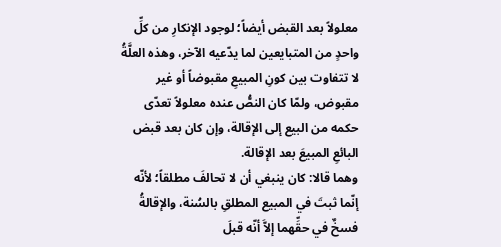معلولاً بعد القبض أيضاً؛ لوجود الإنكارِ من كلِّ واحدٍ من المتبايعين لما يدّعيه الآخر، وهذه العلَّةُ لا تتفاوت بين كونِ المبيعِ مقبوضاً أو غير مقبوض، ولمّا كان النصُّ عنده معلولاً تعدّى حكمه من البيع إلى الإقالة، وإن كان بعد قبض البائعِ المبيعَ بعد الإقالة.
وهما قالا: كان ينبغي أن لا تحالفَ مطلقاً؛ لأنّه إنّما ثبتَ في المبيع المطلقِ بالسُنة، والإقالةُ فسخٌ في حقِّهما إلاَّ أنّه قبلَ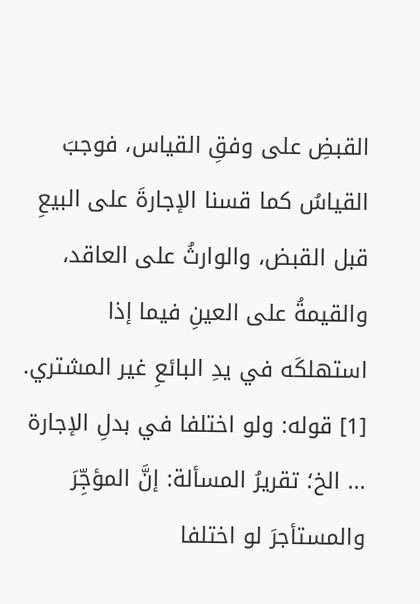القبضِ على وفقِ القياس، فوجبَ القياسُ كما قسنا الإجارةَ على البيعِ قبل القبض، والوارثُ على العاقد، والقيمةُ على العينِ فيما إذا استهلكَه في يدِ البائعِ غير المشتري.
[1] قوله: ولو اختلفا في بدلِ الإجارة ... الخ؛ تقريرُ المسألة: إنَّ المؤجِّرَ والمستأجرَ لو اختلفا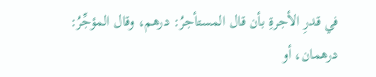في قدرِ الأجرةِ بأن قال المستأجرُ: درهم، وقال المؤجِّرُ: درهمان، أو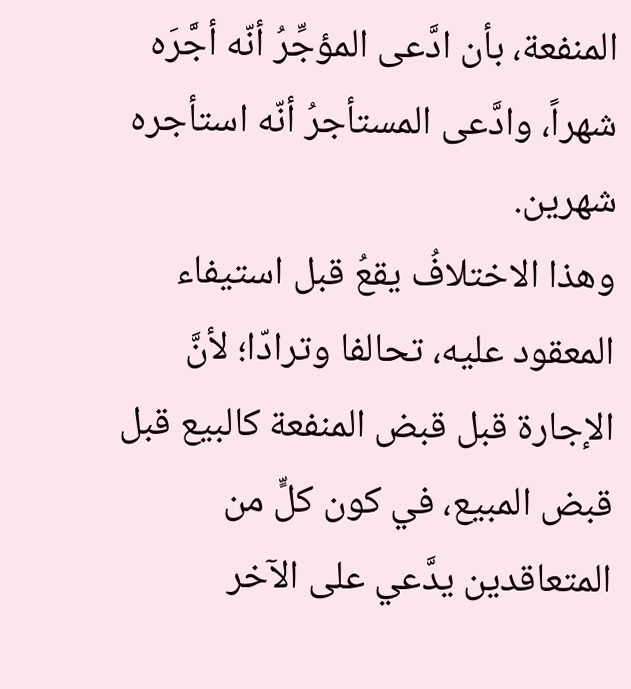المنفعة، بأن ادَّعى المؤجِّرُ أنّه أجَّرَه شهراً، وادَّعى المستأجرُ أنّه استأجره شهرين.
وهذا الاختلافُ يقعُ قبل استيفاء المعقود عليه، تحالفا وترادّا؛ لأنَّ الإجارة قبل قبض المنفعة كالبيع قبل قبض المبيع، في كون كلٍّ من المتعاقدين يدَّعي على الآخر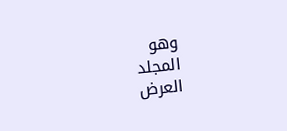وهو
المجلد
العرض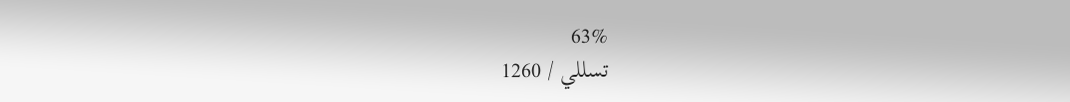63%
تسللي / 1260